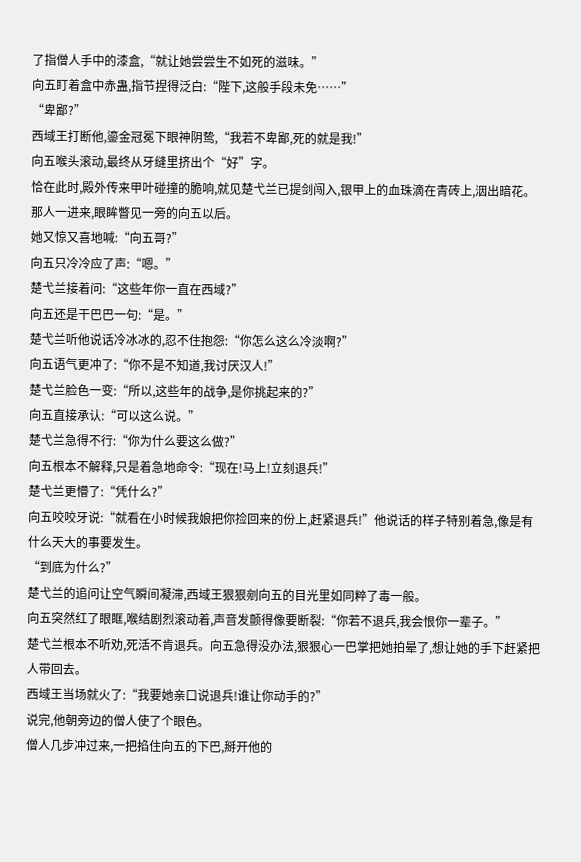了指僧人手中的漆盒,“就让她尝尝生不如死的滋味。”
向五盯着盒中赤蛊,指节捏得泛白:“陛下,这般手段未免……”
“卑鄙?”
西域王打断他,鎏金冠冕下眼神阴鸷,“我若不卑鄙,死的就是我!”
向五喉头滚动,最终从牙缝里挤出个“好”字。
恰在此时,殿外传来甲叶碰撞的脆响,就见楚弋兰已提剑闯入,银甲上的血珠滴在青砖上,洇出暗花。
那人一进来,眼眸瞥见一旁的向五以后。
她又惊又喜地喊:“向五哥?”
向五只冷冷应了声:“嗯。”
楚弋兰接着问:“这些年你一直在西域?”
向五还是干巴巴一句:“是。”
楚弋兰听他说话冷冰冰的,忍不住抱怨:“你怎么这么冷淡啊?”
向五语气更冲了:“你不是不知道,我讨厌汉人!”
楚弋兰脸色一变:“所以,这些年的战争,是你挑起来的?”
向五直接承认:“可以这么说。”
楚弋兰急得不行:“你为什么要这么做?”
向五根本不解释,只是着急地命令:“现在!马上!立刻退兵!”
楚弋兰更懵了:“凭什么?”
向五咬咬牙说:“就看在小时候我娘把你捡回来的份上,赶紧退兵!”他说话的样子特别着急,像是有什么天大的事要发生。
“到底为什么?”
楚弋兰的追问让空气瞬间凝滞,西域王狠狠剜向五的目光里如同粹了毒一般。
向五突然红了眼眶,喉结剧烈滚动着,声音发颤得像要断裂:“你若不退兵,我会恨你一辈子。”
楚弋兰根本不听劝,死活不肯退兵。向五急得没办法,狠狠心一巴掌把她拍晕了,想让她的手下赶紧把人带回去。
西域王当场就火了:“我要她亲口说退兵!谁让你动手的?”
说完,他朝旁边的僧人使了个眼色。
僧人几步冲过来,一把掐住向五的下巴,掰开他的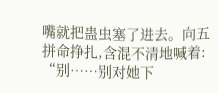嘴就把蛊虫塞了进去。向五拼命挣扎,含混不清地喊着:
“别……别对她下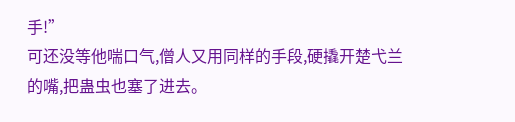手!”
可还没等他喘口气,僧人又用同样的手段,硬撬开楚弋兰的嘴,把蛊虫也塞了进去。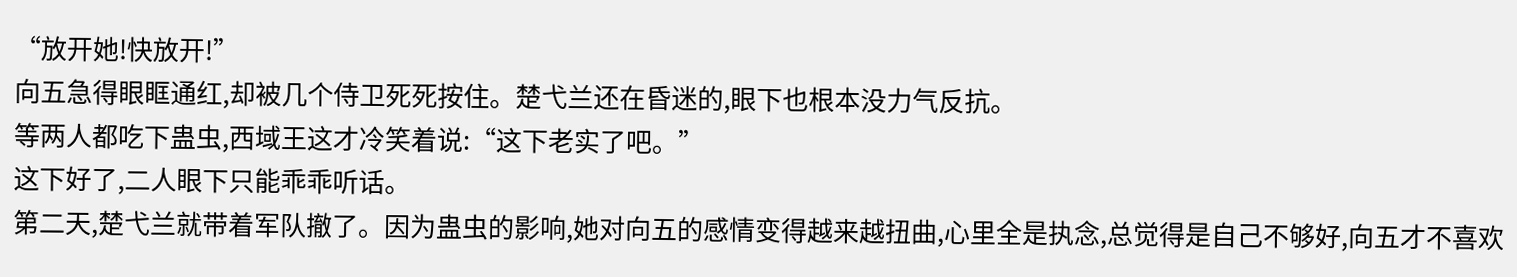“放开她!快放开!”
向五急得眼眶通红,却被几个侍卫死死按住。楚弋兰还在昏迷的,眼下也根本没力气反抗。
等两人都吃下蛊虫,西域王这才冷笑着说:“这下老实了吧。”
这下好了,二人眼下只能乖乖听话。
第二天,楚弋兰就带着军队撤了。因为蛊虫的影响,她对向五的感情变得越来越扭曲,心里全是执念,总觉得是自己不够好,向五才不喜欢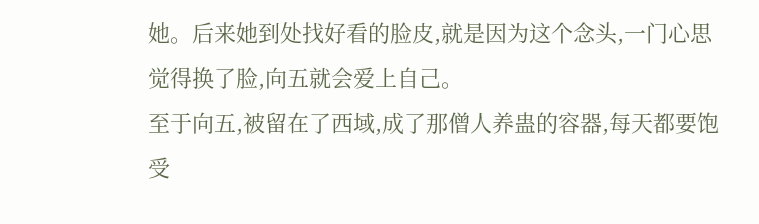她。后来她到处找好看的脸皮,就是因为这个念头,一门心思觉得换了脸,向五就会爱上自己。
至于向五,被留在了西域,成了那僧人养蛊的容器,每天都要饱受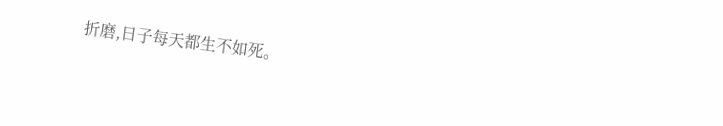折磨,日子每天都生不如死。